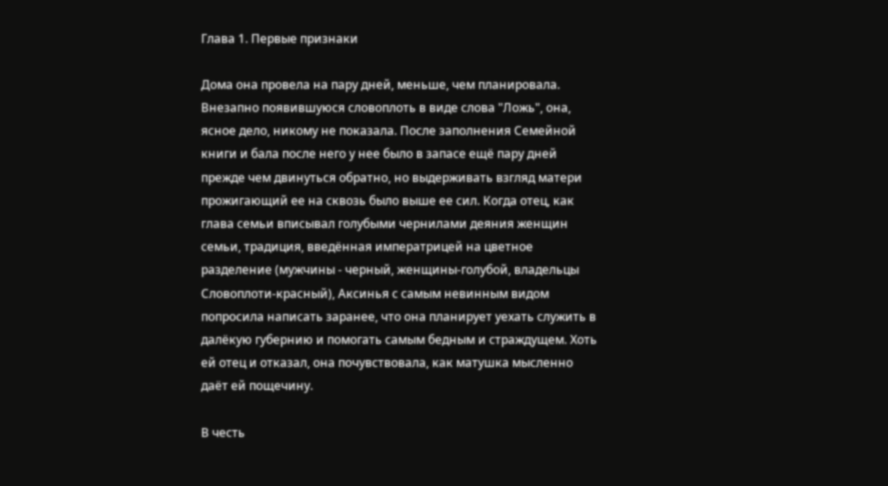Глава 1. Первые признаки

Дома она провела на пару дней, меньше, чем планировала. Внезапно появившуюся словоплоть в виде слова "Ложь", она, ясное дело, никому не показала. После заполнения Семейной книги и бала после него у нее было в запасе ещё пару дней прежде чем двинуться обратно, но выдерживать взгляд матери прожигающий ее на сквозь было выше ее сил. Когда отец, как глава семьи вписывал голубыми чернилами деяния женщин семьи, традиция, введённая императрицей на цветное разделение (мужчины - черный, женщины-голубой, владельцы Словоплоти-красный), Аксинья с самым невинным видом попросила написать заранее, что она планирует уехать служить в далёкую губернию и помогать самым бедным и страждущем. Хоть ей отец и отказал, она почувствовала, как матушка мысленно даёт ей пощечину.

В честь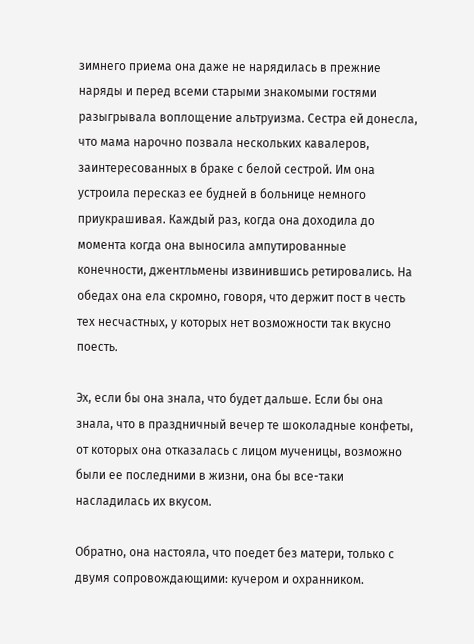зимнего приема она даже не нарядилась в прежние наряды и перед всеми старыми знакомыми гостями разыгрывала воплощение альтруизма. Сестра ей донесла, что мама нарочно позвала нескольких кавалеров, заинтересованных в браке с белой сестрой. Им она устроила пересказ ее будней в больнице немного приукрашивая. Каждый раз, когда она доходила до момента когда она выносила ампутированные конечности, джентльмены извинившись ретировались. На обедах она ела скромно, говоря, что держит пост в честь тех несчастных, у которых нет возможности так вкусно поесть.

Эх, если бы она знала, что будет дальше. Если бы она знала, что в праздничный вечер те шоколадные конфеты, от которых она отказалась с лицом мученицы, возможно были ее последними в жизни, она бы все-таки насладилась их вкусом.

Обратно, она настояла, что поедет без матери, только с двумя сопровождающими: кучером и охранником.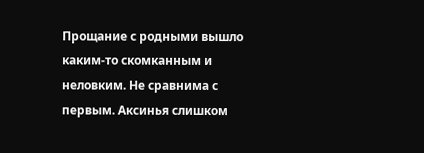Прощание с родными вышло каким-то скомканным и неловким. Не сравнима с первым. Аксинья слишком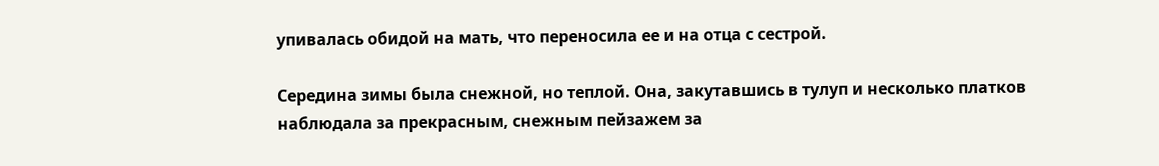упивалась обидой на мать, что переносила ее и на отца с сестрой.

Середина зимы была снежной, но теплой. Она, закутавшись в тулуп и несколько платков наблюдала за прекрасным, снежным пейзажем за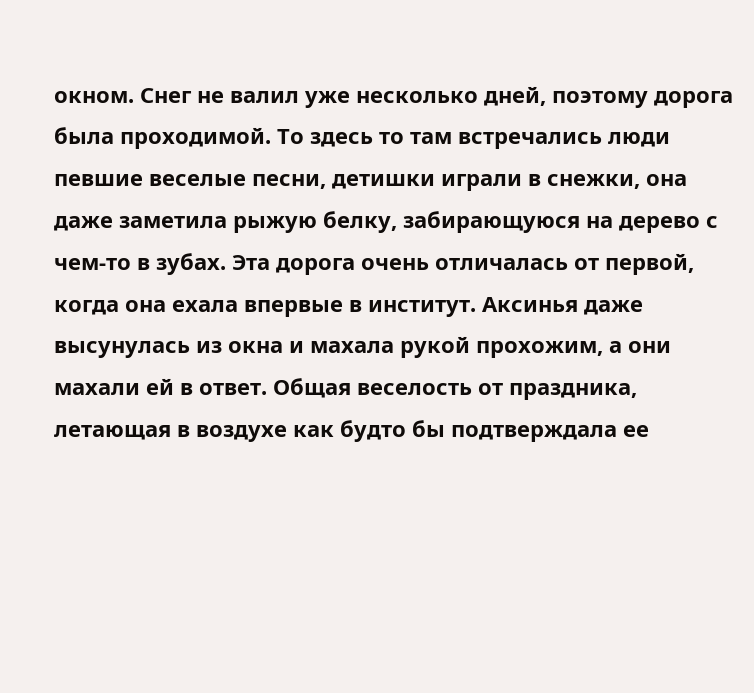окном. Снег не валил уже несколько дней, поэтому дорога была проходимой. То здесь то там встречались люди певшие веселые песни, детишки играли в снежки, она даже заметила рыжую белку, забирающуюся на дерево с чем-то в зубах. Эта дорога очень отличалась от первой, когда она ехала впервые в институт. Аксинья даже высунулась из окна и махала рукой прохожим, а они махали ей в ответ. Общая веселость от праздника, летающая в воздухе как будто бы подтверждала ее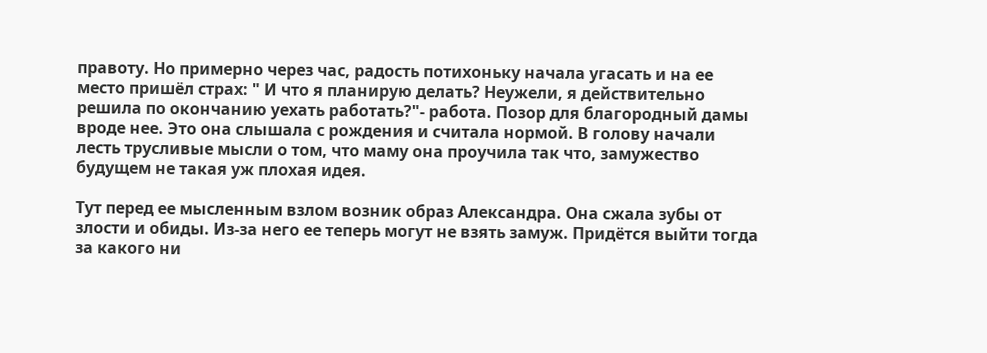правоту. Но примерно через час, радость потихоньку начала угасать и на ее место пришёл страх: " И что я планирую делать? Неужели, я действительно решила по окончанию уехать работать?"- работа. Позор для благородный дамы вроде нее. Это она слышала с рождения и считала нормой. В голову начали лесть трусливые мысли о том, что маму она проучила так что, замужество будущем не такая уж плохая идея.

Тут перед ее мысленным взлом возник образ Александра. Она сжала зубы от злости и обиды. Из-за него ее теперь могут не взять замуж. Придётся выйти тогда за какого ни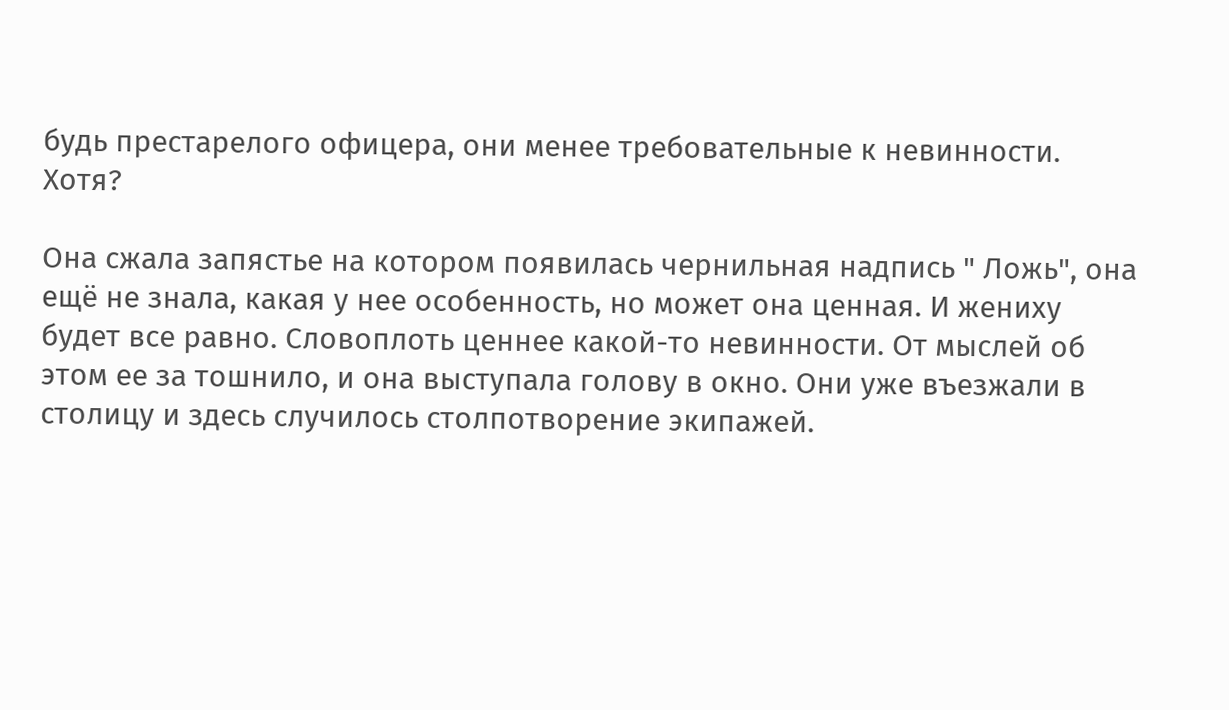будь престарелого офицера, они менее требовательные к невинности. Хотя?

Она сжала запястье на котором появилась чернильная надпись " Ложь", она ещё не знала, какая у нее особенность, но может она ценная. И жениху будет все равно. Словоплоть ценнее какой-то невинности. От мыслей об этом ее за тошнило, и она выступала голову в окно. Они уже въезжали в столицу и здесь случилось столпотворение экипажей.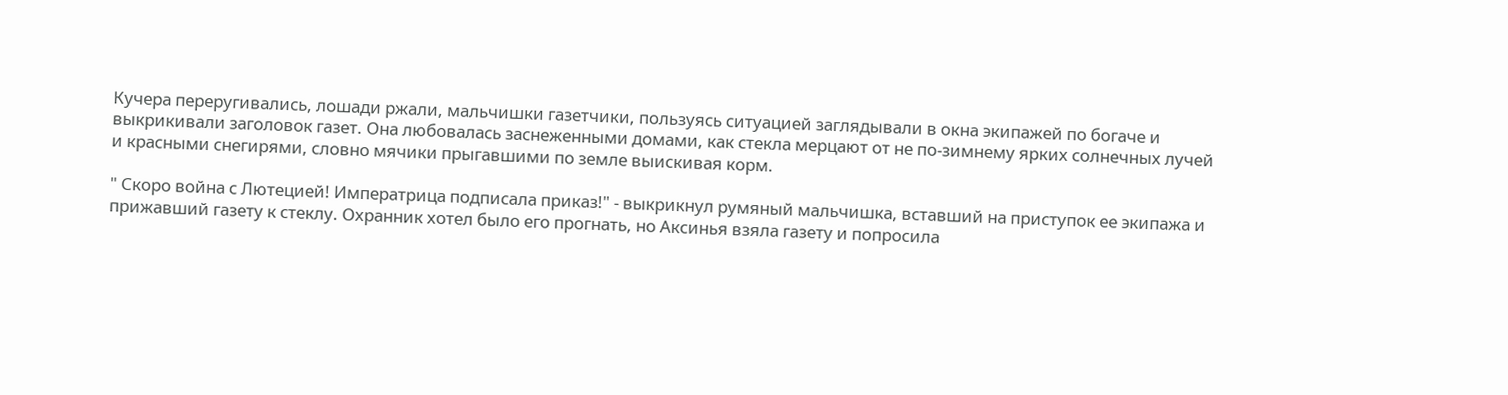Кучера переругивались, лошади ржали, мальчишки газетчики, пользуясь ситуацией заглядывали в окна экипажей по богаче и выкрикивали заголовок газет. Она любовалась заснеженными домами, как стекла мерцают от не по-зимнему ярких солнечных лучей и красными снегирями, словно мячики прыгавшими по земле выискивая корм.

" Скоро война с Лютецией! Императрица подписала приказ!" - выкрикнул румяный мальчишка, вставший на приступок ее экипажа и прижавший газету к стеклу. Охранник хотел было его прогнать, но Аксинья взяла газету и попросила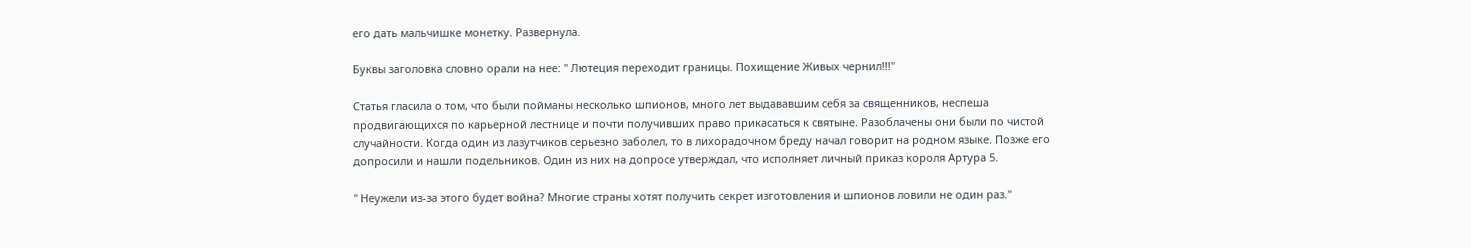его дать мальчишке монетку. Развернула.

Буквы заголовка словно орали на нее: " Лютеция переходит границы. Похищение Живых чернил!!!"

Статья гласила о том, что были пойманы несколько шпионов, много лет выдававшим себя за священников, неспеша продвигающихся по карьерной лестнице и почти получивших право прикасаться к святыне. Разоблачены они были по чистой случайности. Когда один из лазутчиков серьезно заболел, то в лихорадочном бреду начал говорит на родном языке. Позже его допросили и нашли подельников. Один из них на допросе утверждал, что исполняет личный приказ короля Артура 5.

" Неужели из-за этого будет война? Многие страны хотят получить секрет изготовления и шпионов ловили не один раз."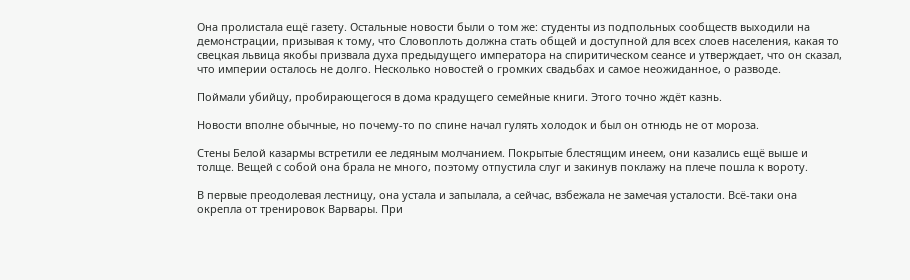Она пролистала ещё газету. Остальные новости были о том же: студенты из подпольных сообществ выходили на демонстрации, призывая к тому, что Словоплоть должна стать общей и доступной для всех слоев населения, какая то свецкая львица якобы призвала духа предыдущего императора на спиритическом сеансе и утверждает, что он сказал, что империи осталось не долго. Несколько новостей о громких свадьбах и самое неожиданное, о разводе.

Поймали убийцу, пробирающегося в дома крадущего семейные книги. Этого точно ждёт казнь.

Новости вполне обычные, но почему-то по спине начал гулять холодок и был он отнюдь не от мороза.

Стены Белой казармы встретили ее ледяным молчанием. Покрытые блестящим инеем, они казались ещё выше и толще. Вещей с собой она брала не много, поэтому отпустила слуг и закинув поклажу на плече пошла к вороту.

В первые преодолевая лестницу, она устала и запылала, а сейчас, взбежала не замечая усталости. Всё-таки она окрепла от тренировок Варвары. При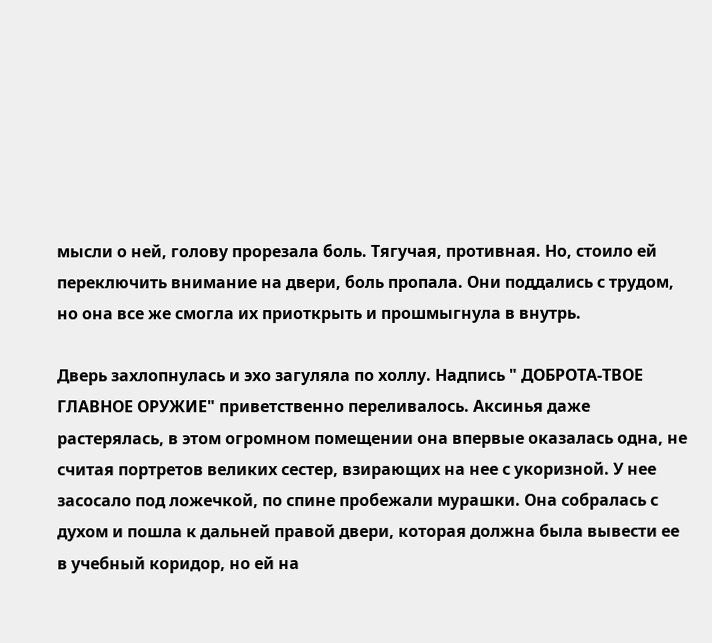мысли о ней, голову прорезала боль. Тягучая, противная. Но, стоило ей переключить внимание на двери, боль пропала. Они поддались с трудом, но она все же смогла их приоткрыть и прошмыгнула в внутрь.

Дверь захлопнулась и эхо загуляла по холлу. Надпись " ДОБРОТА-ТВОЕ ГЛАВНОЕ ОРУЖИЕ" приветственно переливалось. Аксинья даже растерялась, в этом огромном помещении она впервые оказалась одна, не считая портретов великих сестер, взирающих на нее с укоризной. У нее засосало под ложечкой, по спине пробежали мурашки. Она собралась с духом и пошла к дальней правой двери, которая должна была вывести ее в учебный коридор, но ей на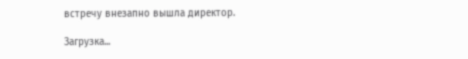встречу внезапно вышла директор.

Загрузка...